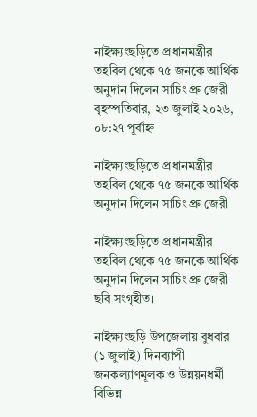নাইক্ষ্যংছড়িতে প্রধানমন্ত্রীর তহবিল থেকে ৭৫ জনকে আর্থিক অনুদান দিলেন সাচিং প্রু জেরী
বৃহস্পতিবার, ২৩ জুলাই ২০২৬, ০৮:২৭ পূর্বাহ্ন

নাইক্ষ্যংছড়িতে প্রধানমন্ত্রীর তহবিল থেকে ৭৫ জনকে আর্থিক অনুদান দিলেন সাচিং প্রু জেরী

নাইক্ষ্যংছড়িতে প্রধানমন্ত্রীর তহবিল থেকে ৭৫ জনকে আর্থিক অনুদান দিলেন সাচিং প্রু জেরী
ছবি সংগৃহীত।

নাইক্ষ্যংছড়ি উপজেলায় বুধবার (১ জুলাই) দিনব্যাপী জনকল্যাণমূলক ও উন্নয়নধর্মী বিভিন্ন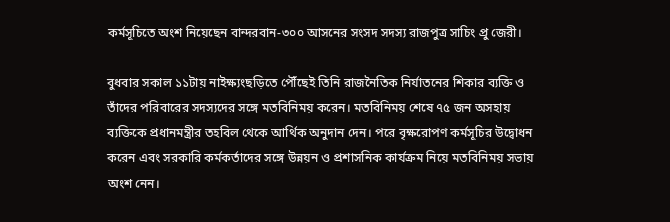কর্মসূচিতে অংশ নিয়েছেন বান্দরবান-৩০০ আসনের সংসদ সদস্য রাজপুত্র সাচিং প্রু জেরী।

বুধবার সকাল ১১টায় নাইক্ষ্যংছড়িতে পৌঁছেই তিনি রাজনৈতিক নির্যাতনের শিকার ব্যক্তি ও তাঁদের পরিবারের সদস্যদের সঙ্গে মতবিনিময় করেন। মতবিনিময় শেষে ৭৫ জন অসহায় ব্যক্তিকে প্রধানমন্ত্রীর তহবিল থেকে আর্থিক অনুদান দেন। পরে বৃক্ষরোপণ কর্মসূচির উদ্বোধন করেন এবং সরকারি কর্মকর্তাদের সঙ্গে উন্নয়ন ও প্রশাসনিক কার্যক্রম নিয়ে মতবিনিময় সভায় অংশ নেন।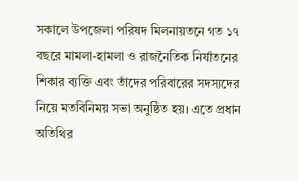সকালে উপজেলা পরিষদ মিলনায়তনে গত ১৭ বছরে মামলা-হামলা ও রাজনৈতিক নির্যাতনের শিকার ব্যক্তি এবং তাঁদের পরিবারের সদস্যদের নিয়ে মতবিনিময় সভা অনুষ্ঠিত হয়। এতে প্রধান অতিথির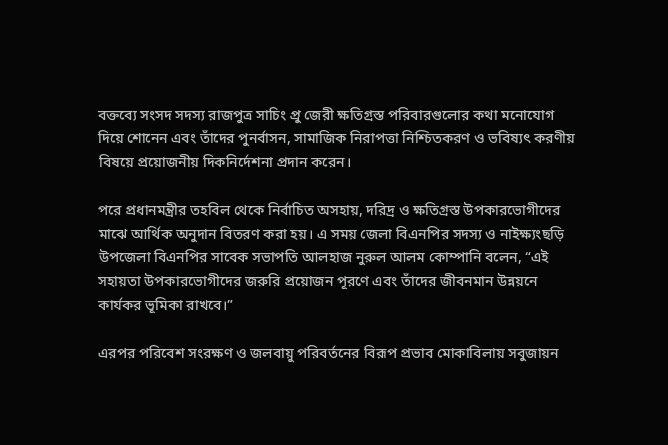বক্তব্যে সংসদ সদস্য রাজপুত্র সাচিং প্রু জেরী ক্ষতিগ্রস্ত পরিবারগুলোর কথা মনোযোগ দিয়ে শোনেন এবং তাঁদের পুনর্বাসন, সামাজিক নিরাপত্তা নিশ্চিতকরণ ও ভবিষ্যৎ করণীয় বিষয়ে প্রয়োজনীয় দিকনির্দেশনা প্রদান করেন।

পরে প্রধানমন্ত্রীর তহবিল থেকে নির্বাচিত অসহায়, দরিদ্র ও ক্ষতিগ্রস্ত উপকারভোগীদের মাঝে আর্থিক অনুদান বিতরণ করা হয়। এ সময় জেলা বিএনপির সদস্য ও নাইক্ষ্যংছড়ি উপজেলা বিএনপির সাবেক সভাপতি আলহাজ নুরুল আলম কোম্পানি বলেন, “এই সহায়তা উপকারভোগীদের জরুরি প্রয়োজন পূরণে এবং তাঁদের জীবনমান উন্নয়নে কার্যকর ভূমিকা রাখবে।”

এরপর পরিবেশ সংরক্ষণ ও জলবায়ু পরিবর্তনের বিরূপ প্রভাব মোকাবিলায় সবুজায়ন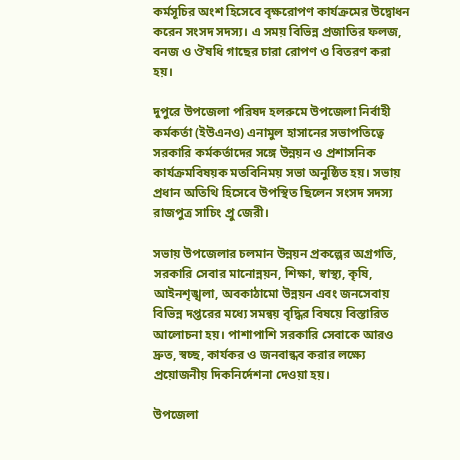কর্মসূচির অংশ হিসেবে বৃক্ষরোপণ কার্যক্রমের উদ্বোধন করেন সংসদ সদস্য। এ সময় বিভিন্ন প্রজাতির ফলজ, বনজ ও ঔষধি গাছের চারা রোপণ ও বিতরণ করা হয়।

দুপুরে উপজেলা পরিষদ হলরুমে উপজেলা নির্বাহী কর্মকর্তা (ইউএনও) এনামুল হাসানের সভাপতিত্বে সরকারি কর্মকর্তাদের সঙ্গে উন্নয়ন ও প্রশাসনিক কার্যক্রমবিষয়ক মতবিনিময় সভা অনুষ্ঠিত হয়। সভায় প্রধান অতিথি হিসেবে উপস্থিত ছিলেন সংসদ সদস্য রাজপুত্র সাচিং প্রু জেরী।

সভায় উপজেলার চলমান উন্নয়ন প্রকল্পের অগ্রগতি, সরকারি সেবার মানোন্নয়ন, শিক্ষা, স্বাস্থ্য, কৃষি, আইনশৃঙ্খলা, অবকাঠামো উন্নয়ন এবং জনসেবায় বিভিন্ন দপ্তরের মধ্যে সমন্বয় বৃদ্ধির বিষয়ে বিস্তারিত আলোচনা হয়। পাশাপাশি সরকারি সেবাকে আরও দ্রুত, স্বচ্ছ, কার্যকর ও জনবান্ধব করার লক্ষ্যে প্রয়োজনীয় দিকনির্দেশনা দেওয়া হয়।

উপজেলা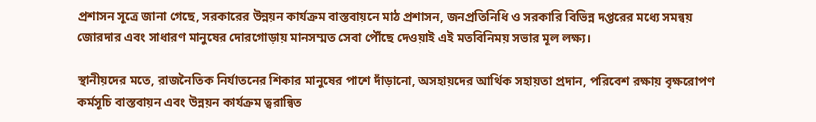প্রশাসন সূত্রে জানা গেছে, সরকারের উন্নয়ন কার্যক্রম বাস্তবায়নে মাঠ প্রশাসন, জনপ্রতিনিধি ও সরকারি বিভিন্ন দপ্তরের মধ্যে সমন্বয় জোরদার এবং সাধারণ মানুষের দোরগোড়ায় মানসম্মত সেবা পৌঁছে দেওয়াই এই মতবিনিময় সভার মূল লক্ষ্য।

স্থানীয়দের মতে, রাজনৈতিক নির্যাতনের শিকার মানুষের পাশে দাঁড়ানো, অসহায়দের আর্থিক সহায়তা প্রদান, পরিবেশ রক্ষায় বৃক্ষরোপণ কর্মসূচি বাস্তবায়ন এবং উন্নয়ন কার্যক্রম ত্বরান্বিত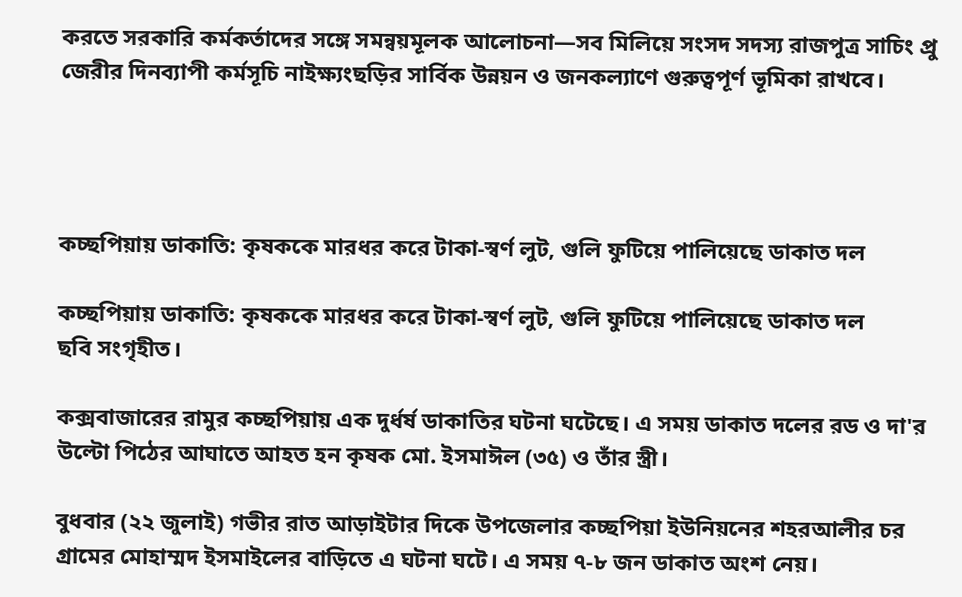করতে সরকারি কর্মকর্তাদের সঙ্গে সমন্বয়মূলক আলোচনা—সব মিলিয়ে সংসদ সদস্য রাজপুত্র সাচিং প্রু জেরীর দিনব্যাপী কর্মসূচি নাইক্ষ্যংছড়ির সার্বিক উন্নয়ন ও জনকল্যাণে গুরুত্বপূর্ণ ভূমিকা রাখবে।




কচ্ছপিয়ায় ডাকাতি: কৃষককে মারধর করে টাকা-স্বর্ণ লুট, গুলি ফুটিয়ে পালিয়েছে ডাকাত দল

কচ্ছপিয়ায় ডাকাতি: কৃষককে মারধর করে টাকা-স্বর্ণ লুট, গুলি ফুটিয়ে পালিয়েছে ডাকাত দল
ছবি সংগৃহীত।

কক্সবাজারের রামুর কচ্ছপিয়ায় এক দুর্ধর্ষ ডাকাতির ঘটনা ঘটেছে। এ সময় ডাকাত দলের রড ও দা'র উল্টো পিঠের আঘাতে আহত হন কৃষক মো. ইসমাঈল (৩৫) ও তাঁর স্ত্রী।

বুধবার (২২ জুলাই) গভীর রাত আড়াইটার দিকে উপজেলার কচ্ছপিয়া ইউনিয়নের শহরআলীর চর গ্রামের মোহাম্মদ ইসমাইলের বাড়িতে এ ঘটনা ঘটে। এ সময় ৭-৮ জন ডাকাত অংশ নেয়।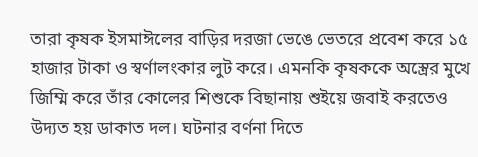তারা কৃষক ইসমাঈলের বাড়ির দরজা ভেঙে ভেতরে প্রবেশ করে ১৫ হাজার টাকা ও স্বর্ণালংকার লুট করে। এমনকি কৃষককে অস্ত্রের মুখে জিম্মি করে তাঁর কোলের শিশুকে বিছানায় শুইয়ে জবাই করতেও উদ্যত হয় ডাকাত দল। ঘটনার বর্ণনা দিতে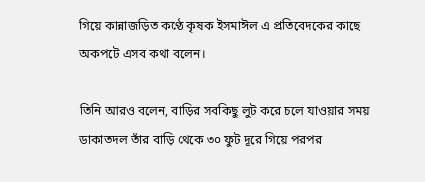গিয়ে কান্নাজড়িত কণ্ঠে কৃষক ইসমাঈল এ প্রতিবেদকের কাছে অকপটে এসব কথা বলেন।

তিনি আরও বলেন, বাড়ির সবকিছু লুট করে চলে যাওয়ার সময় ডাকাতদল তাঁর বাড়ি থেকে ৩০ ফুট দূরে গিয়ে পরপর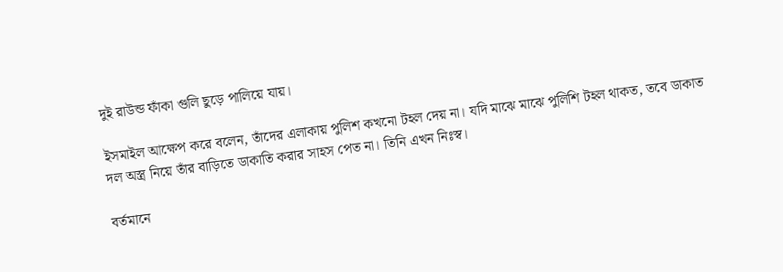দুই রাউন্ড ফাঁকা গুলি ছুড়ে পালিয়ে যায়।

ইসমাইল আক্ষেপ করে বলেন, তাঁদের এলাকায় পুলিশ কখনো টহল দেয় না। যদি মাঝে মাঝে পুলিশি টহল থাকত, তবে ডাকাত দল অস্ত্র নিয়ে তাঁর বাড়িতে ডাকাতি করার সাহস পেত না। তিনি এখন নিঃস্ব।

বর্তমানে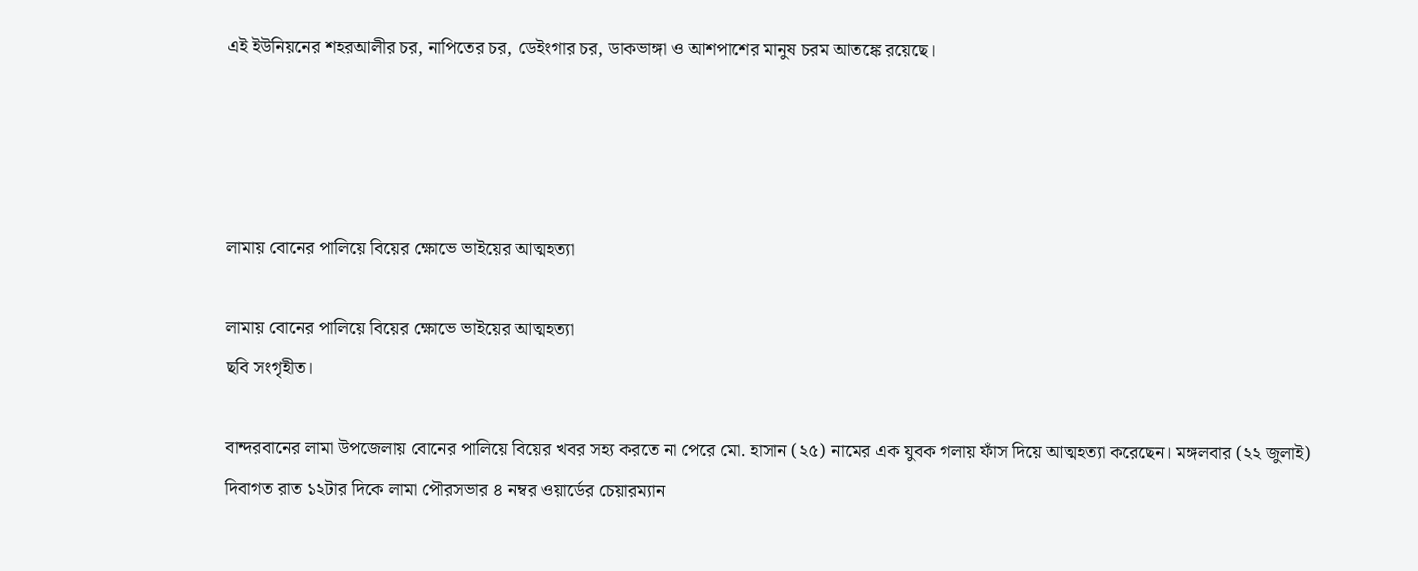এই ইউনিয়নের শহরআলীর চর, নাপিতের চর, ডেইংগার চর, ডাকভাঙ্গা ও আশপাশের মানুষ চরম আতঙ্কে রয়েছে।




লামায় বোনের পালিয়ে বিয়ের ক্ষোভে ভাইয়ের আত্মহত্যা

লামায় বোনের পালিয়ে বিয়ের ক্ষোভে ভাইয়ের আত্মহত্যা
ছবি সংগৃহীত।

বান্দরবানের লামা উপজেলায় বোনের পালিয়ে বিয়ের খবর সহ্য করতে না পেরে মো. হাসান (২৫) নামের এক যুবক গলায় ফাঁস দিয়ে আত্মহত্যা করেছেন। মঙ্গলবার (২২ জুলাই) দিবাগত রাত ১২টার দিকে লামা পৌরসভার ৪ নম্বর ওয়ার্ডের চেয়ারম্যান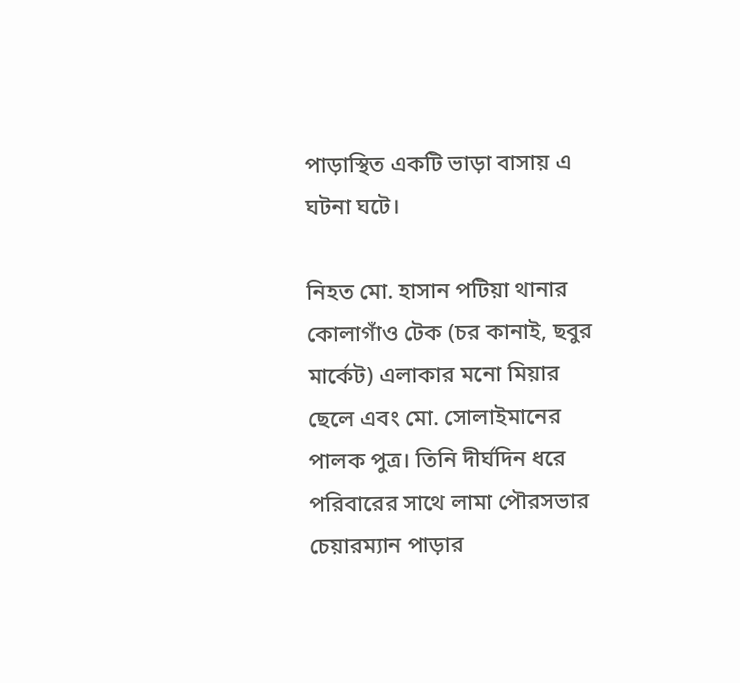পাড়াস্থিত একটি ভাড়া বাসায় এ ঘটনা ঘটে।

নিহত মো. হাসান পটিয়া থানার কোলাগাঁও টেক (চর কানাই, ছবুর মার্কেট) এলাকার মনো মিয়ার ছেলে এবং মো. সোলাইমানের পালক পুত্র। তিনি দীর্ঘদিন ধরে পরিবারের সাথে লামা পৌরসভার চেয়ারম্যান পাড়ার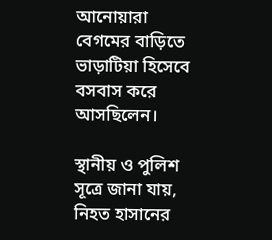আনোয়ারা বেগমের বাড়িতে ভাড়াটিয়া হিসেবে বসবাস করে আসছিলেন।

স্থানীয় ও পুলিশ সূত্রে জানা যায়, নিহত হাসানের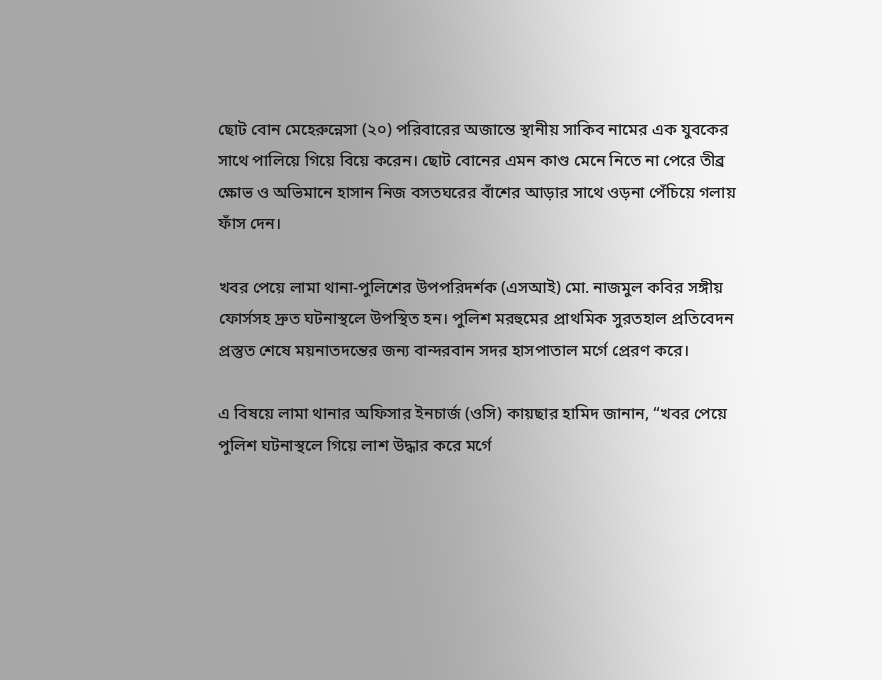ছোট বোন মেহেরুন্নেসা (২০) পরিবারের অজান্তে স্থানীয় সাকিব নামের এক যুবকের সাথে পালিয়ে গিয়ে বিয়ে করেন। ছোট বোনের এমন কাণ্ড মেনে নিতে না পেরে তীব্র ক্ষোভ ও অভিমানে হাসান নিজ বসতঘরের বাঁশের আড়ার সাথে ওড়না পেঁচিয়ে গলায় ফাঁস দেন।

খবর পেয়ে লামা থানা-পুলিশের উপপরিদর্শক (এসআই) মো. নাজমুল কবির সঙ্গীয় ফোর্সসহ দ্রুত ঘটনাস্থলে উপস্থিত হন। পুলিশ মরহুমের প্রাথমিক সুরতহাল প্রতিবেদন প্রস্তুত শেষে ময়নাতদন্তের জন্য বান্দরবান সদর হাসপাতাল মর্গে প্রেরণ করে।

এ বিষয়ে লামা থানার অফিসার ইনচার্জ (ওসি) কায়ছার হামিদ জানান, “খবর পেয়ে পুলিশ ঘটনাস্থলে গিয়ে লাশ উদ্ধার করে মর্গে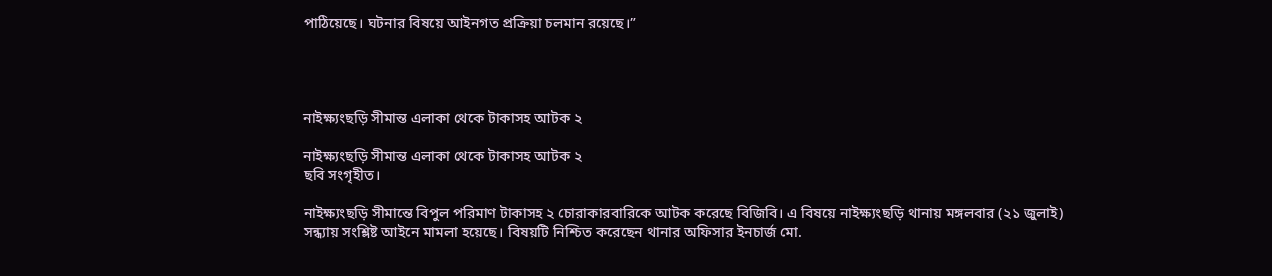পাঠিয়েছে। ঘটনার বিষয়ে আইনগত প্রক্রিয়া চলমান রয়েছে।”




নাইক্ষ্যংছড়ি সীমান্ত এলাকা থেকে টাকাসহ আটক ২

নাইক্ষ্যংছড়ি সীমান্ত এলাকা থেকে টাকাসহ আটক ২
ছবি সংগৃহীত।

নাইক্ষ্যংছড়ি সীমান্তে বিপুল পরিমাণ টাকাসহ ২ চোরাকারবারিকে আটক করেছে বিজিবি। এ বিষয়ে নাইক্ষ্যংছড়ি থানায় মঙ্গলবার (২১ জুলাই) সন্ধ্যায় সংশ্লিষ্ট আইনে মামলা হয়েছে। বিষয়টি নিশ্চিত করেছেন থানার অফিসার ইনচার্জ মো.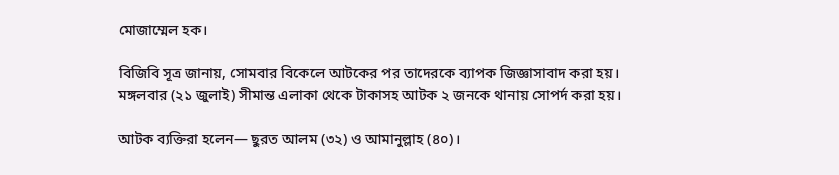মোজাম্মেল হক।

বিজিবি সূত্র জানায়, সোমবার বিকেলে আটকের পর তাদেরকে ব্যাপক জিজ্ঞাসাবাদ করা হয়। মঙ্গলবার (২১ জুলাই) সীমান্ত এলাকা থেকে টাকাসহ আটক ২ জনকে থানায় সোপর্দ করা হয়।

আটক ব্যক্তিরা হলেন— ছুরত আলম (৩২) ও আমানুল্লাহ (৪০)।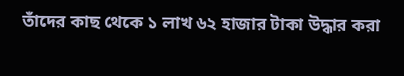তাঁদের কাছ থেকে ১ লাখ ৬২ হাজার টাকা উদ্ধার করা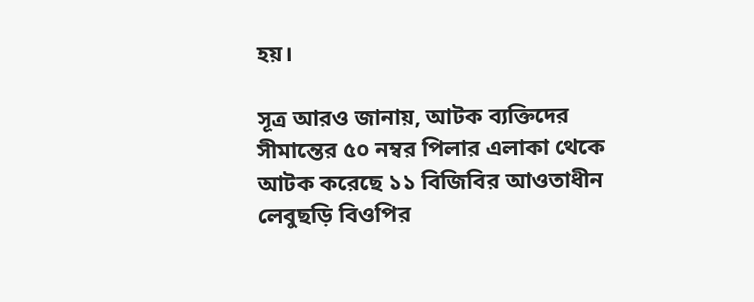হয়।

সূত্র আরও জানায়, আটক ব্যক্তিদের সীমান্তের ৫০ নম্বর পিলার এলাকা থেকে আটক করেছে ১১ বিজিবির আওতাধীন লেবুছড়ি বিওপির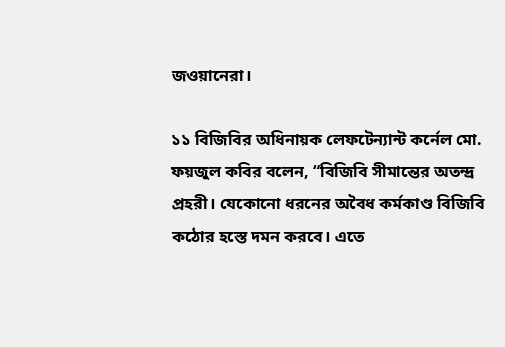জওয়ানেরা।

১১ বিজিবির অধিনায়ক লেফটেন্যান্ট কর্নেল মো. ফয়জুল কবির বলেন, “বিজিবি সীমান্তের অতন্দ্র প্রহরী। যেকোনো ধরনের অবৈধ কর্মকাণ্ড বিজিবি কঠোর হস্তে দমন করবে। এতে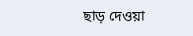ছাড় দেওয়া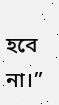হবে না।”